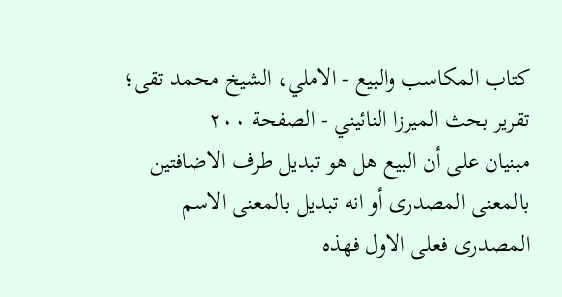كتاب المكاسب والبيع - الاملي، الشيخ محمد تقى؛ تقرير بحث الميرزا النائيني - الصفحة ٢٠٠
مبنيان على أن البيع هل هو تبديل طرف الاضافتين بالمعنى المصدرى أو انه تبديل بالمعنى الاسم المصدرى فعلى الاول فهذه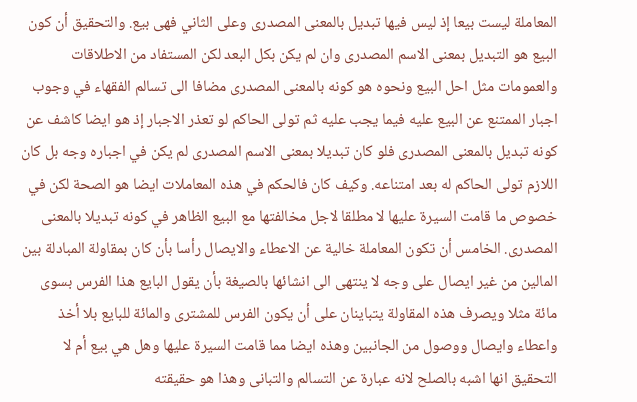المعاملة ليست بيعا إذ ليس فيها تبديل بالمعنى المصدرى وعلى الثاني فهى بيع. والتحقيق أن كون البيع هو التبديل بمعنى الاسم المصدرى وان لم يكن بكل البعد لكن المستفاد من الاطلاقات والعمومات مثل احل البيع ونحوه هو كونه بالمعنى المصدرى مضافا الى تسالم الفقهاء في وجوب اجبار الممتنع عن البيع عليه فيما يجب عليه ثم تولى الحاكم لو تعذر الاجبار إذ هو ايضا كاشف عن كونه تبديل بالمعنى المصدرى فلو كان تبديلا بمعنى الاسم المصدرى لم يكن في اجباره وجه بل كان اللازم تولى الحاكم له بعد امتناعه. وكيف كان فالحكم في هذه المعاملات ايضا هو الصحة لكن في خصوص ما قامت السيرة عليها لا مطلقا لاجل مخالفتها مع البيع الظاهر في كونه تبديلا بالمعنى المصدرى. الخامس أن تكون المعاملة خالية عن الاعطاء والايصال رأسا بأن كان بمقاولة المبادلة بين المالين من غير ايصال على وجه لا ينتهى الى انشائها بالصيغة بأن يقول البايع هذا الفرس بسوى مائة مثلا ويصرف هذه المقاولة يتباينان على أن يكون الفرس للمشترى والمائة للبايع بلا أخذ واعطاء وايصال ووصول من الجانبين وهذه ايضا مما قامت السيرة عليها وهل هي بيع أم لا التحقيق انها اشبه بالصلح لانه عبارة عن التسالم والتبانى وهذا هو حقيقته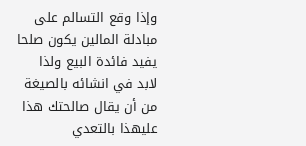وإذا وقع التسالم على مبادلة المالين يكون صلحا يفيد فائدة البيع ولذا لابد في انشائه بالصيغة من أن يقال صالحتك هذا عليهذا بالتعدي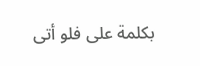بكلمة على فلو أتى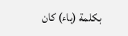بكلمة (باء) كان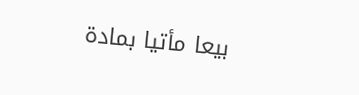بيعا مأتيا بمادة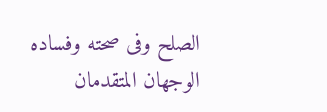الصلح وفى صحته وفساده الوجهان المتقدمان